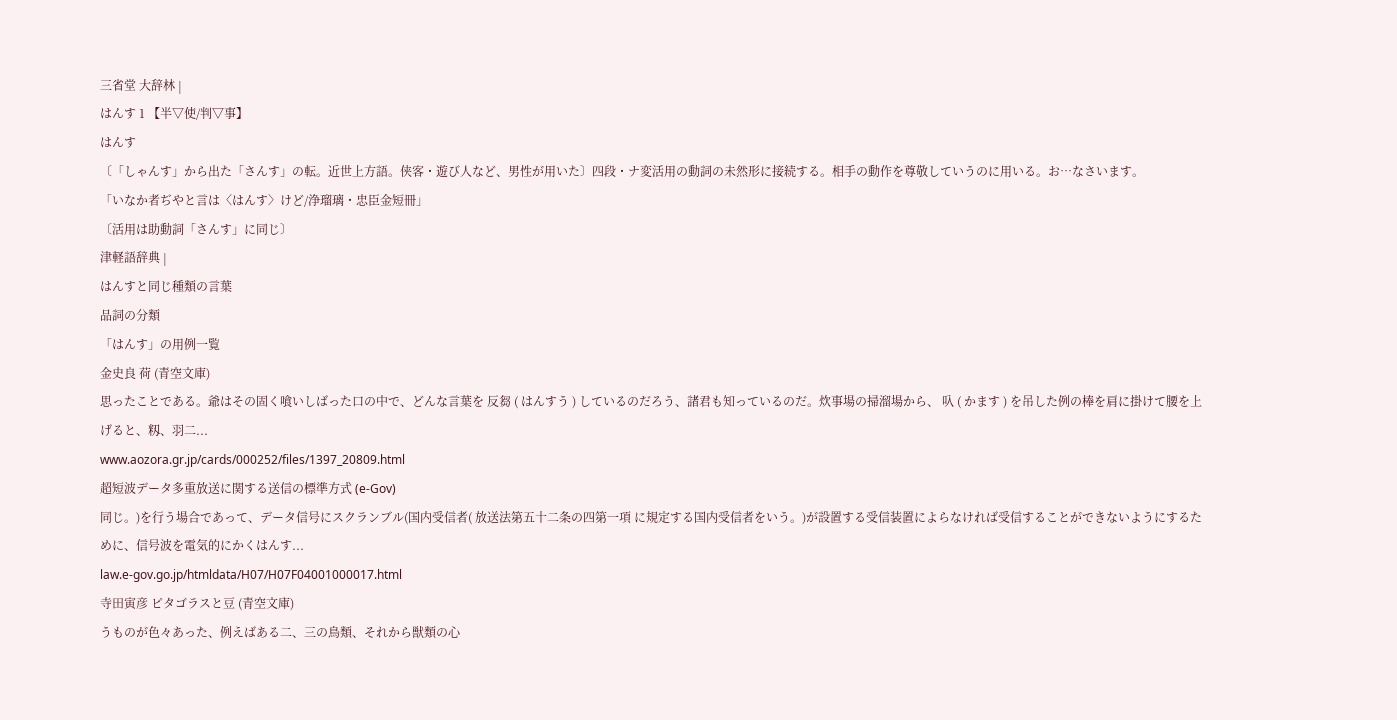三省堂 大辞林 |
はんす 1 【半▽使/判▽事】
はんす
〔「しゃんす」から出た「さんす」の転。近世上方語。侠客・遊び人など、男性が用いた〕四段・ナ変活用の動詞の未然形に接続する。相手の動作を尊敬していうのに用いる。お…なさいます。
「いなか者ぢやと言は〈はんす〉けど/浄瑠璃・忠臣金短冊」
〔活用は助動詞「さんす」に同じ〕
津軽語辞典 |
はんすと同じ種類の言葉
品詞の分類
「はんす」の用例一覧
金史良 荷 (青空文庫)
思ったことである。爺はその固く喰いしばった口の中で、どんな言葉を 反芻 ( はんすう ) しているのだろう、諸君も知っているのだ。炊事場の掃溜場から、 叺 ( かます ) を吊した例の棒を肩に掛けて腰を上げると、籾、羽二...
www.aozora.gr.jp/cards/000252/files/1397_20809.html
超短波データ多重放送に関する送信の標準方式 (e-Gov)
同じ。)を行う場合であって、データ信号にスクランブル(国内受信者( 放送法第五十二条の四第一項 に規定する国内受信者をいう。)が設置する受信装置によらなければ受信することができないようにするために、信号波を電気的にかくはんす...
law.e-gov.go.jp/htmldata/H07/H07F04001000017.html
寺田寅彦 ピタゴラスと豆 (青空文庫)
うものが色々あった、例えばある二、三の鳥類、それから獣類の心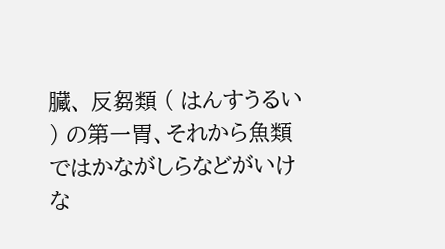臓、 反芻類 ( はんすうるい ) の第一胃、それから魚類ではかながしらなどがいけな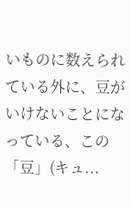いものに数えられている外に、豆がいけないことになっている、この「豆」(キュ...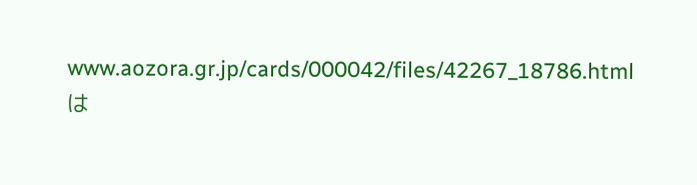www.aozora.gr.jp/cards/000042/files/42267_18786.html
は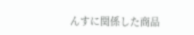んすに関係した商品